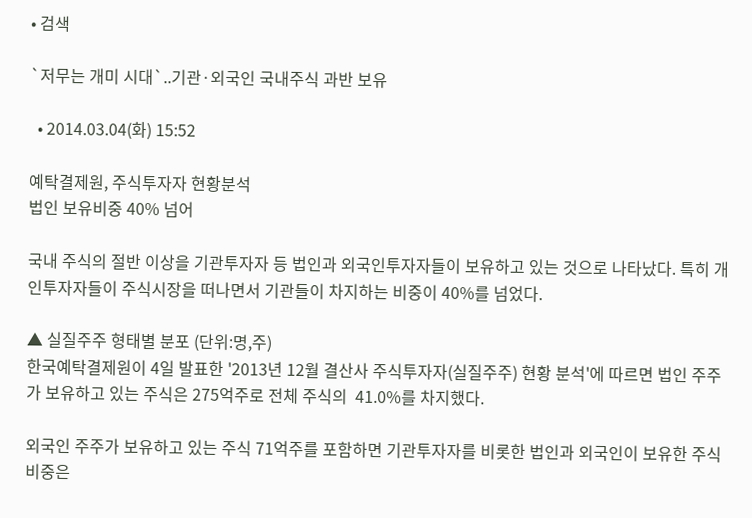• 검색

`저무는 개미 시대`..기관·외국인 국내주식 과반 보유

  • 2014.03.04(화) 15:52

예탁결제원, 주식투자자 현황분석
법인 보유비중 40% 넘어

국내 주식의 절반 이상을 기관투자자 등 법인과 외국인투자자들이 보유하고 있는 것으로 나타났다. 특히 개인투자자들이 주식시장을 떠나면서 기관들이 차지하는 비중이 40%를 넘었다.

▲ 실질주주 형태별 분포 (단위:명,주)
한국예탁결제원이 4일 발표한 '2013년 12월 결산사 주식투자자(실질주주) 현황 분석'에 따르면 법인 주주가 보유하고 있는 주식은 275억주로 전체 주식의  41.0%를 차지했다.

외국인 주주가 보유하고 있는 주식 71억주를 포함하면 기관투자자를 비롯한 법인과 외국인이 보유한 주식 비중은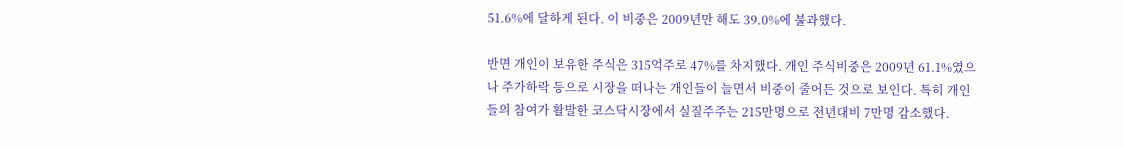51.6%에 달하게 된다. 이 비중은 2009년만 해도 39.0%에 불과했다.

반면 개인이 보유한 주식은 315억주로 47%를 차지했다. 개인 주식비중은 2009년 61.1%였으나 주가하락 등으로 시장을 떠나는 개인들이 늘면서 비중이 줄어든 것으로 보인다. 특히 개인들의 참여가 활발한 코스닥시장에서 실질주주는 215만명으로 전년대비 7만명 감소했다.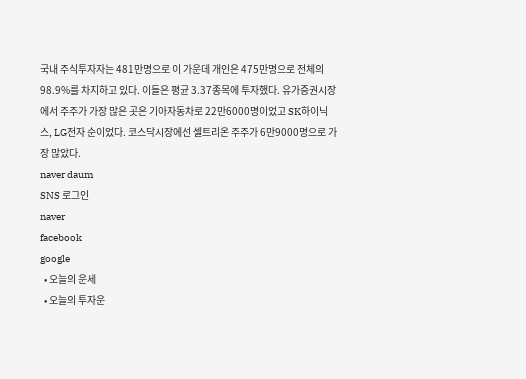국내 주식투자자는 481만명으로 이 가운데 개인은 475만명으로 전체의 98.9%를 차지하고 있다. 이들은 평균 3.37종목에 투자했다. 유가증권시장에서 주주가 가장 많은 곳은 기아자동차로 22만6000명이었고 SK하이닉스, LG전자 순이었다. 코스닥시장에선 셀트리온 주주가 6만9000명으로 가장 많았다.
naver daum
SNS 로그인
naver
facebook
google
  • 오늘의 운세
  • 오늘의 투자운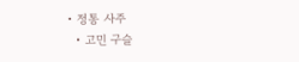• 정통 사주
  • 고민 구슬